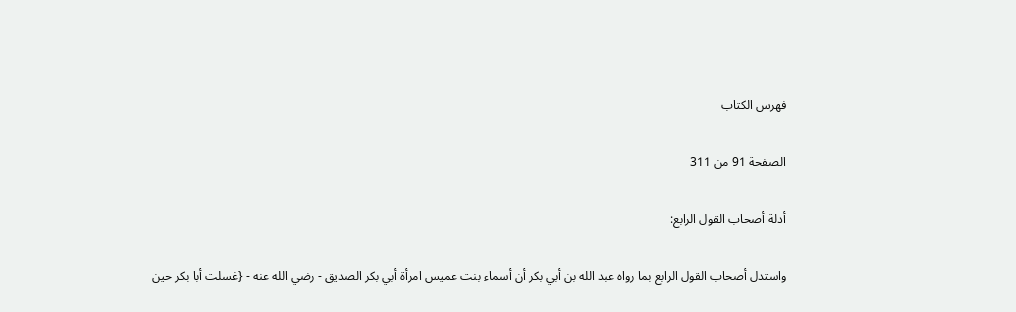فهرس الكتاب

الصفحة 91 من 311

أدلة أصحاب القول الرابع:

واستدل أصحاب القول الرابع بما رواه عبد الله بن أبي بكر أن أسماء بنت عميس امرأة أبي بكر الصديق - رضي الله عنه - {غسلت أبا بكر حين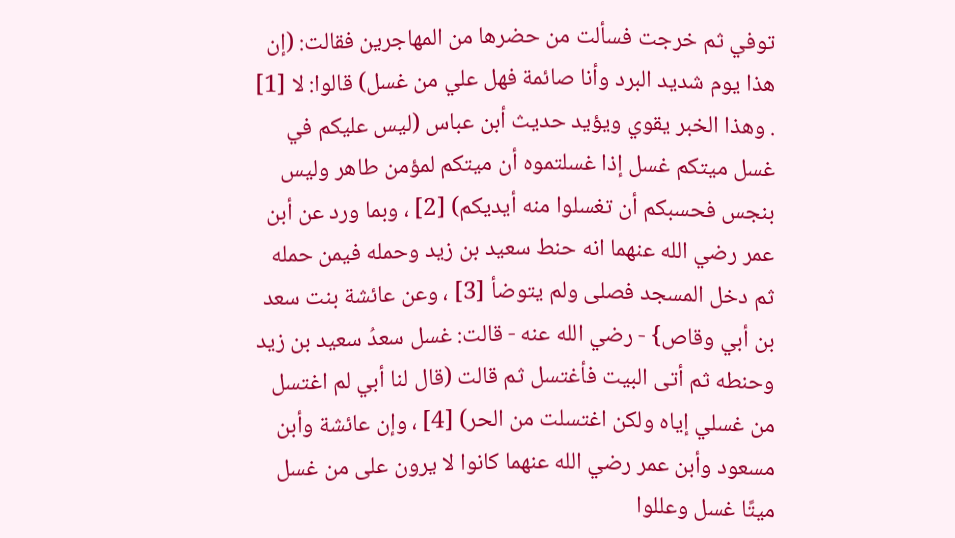توفي ثم خرجت فسألت من حضرها من المهاجرين فقالت: (إن هذا يوم شديد البرد وأنا صائمة فهل علي من غسل) قالوا: لا [1] . وهذا الخبر يقوي ويؤيد حديث أبن عباس (ليس عليكم في غسل ميتكم غسل إذا غسلتموه أن ميتكم لمؤمن طاهر وليس بنجس فحسبكم أن تغسلوا منه أيديكم) [2] ، وبما ورد عن أبن عمر رضي الله عنهما انه حنط سعيد بن زيد وحمله فيمن حمله ثم دخل المسجد فصلى ولم يتوضأ [3] ، وعن عائشة بنت سعد بن أبي وقاص} - رضي الله عنه - قالت: غسل سعدُ سعيد بن زيد وحنطه ثم أتى البيت فأغتسل ثم قالت (قال لنا أبي لم اغتسل من غسلي إياه ولكن اغتسلت من الحر) [4] ، وإن عائشة وأبن مسعود وأبن عمر رضي الله عنهما كانوا لا يرون على من غسل ميتًا غسل وعللوا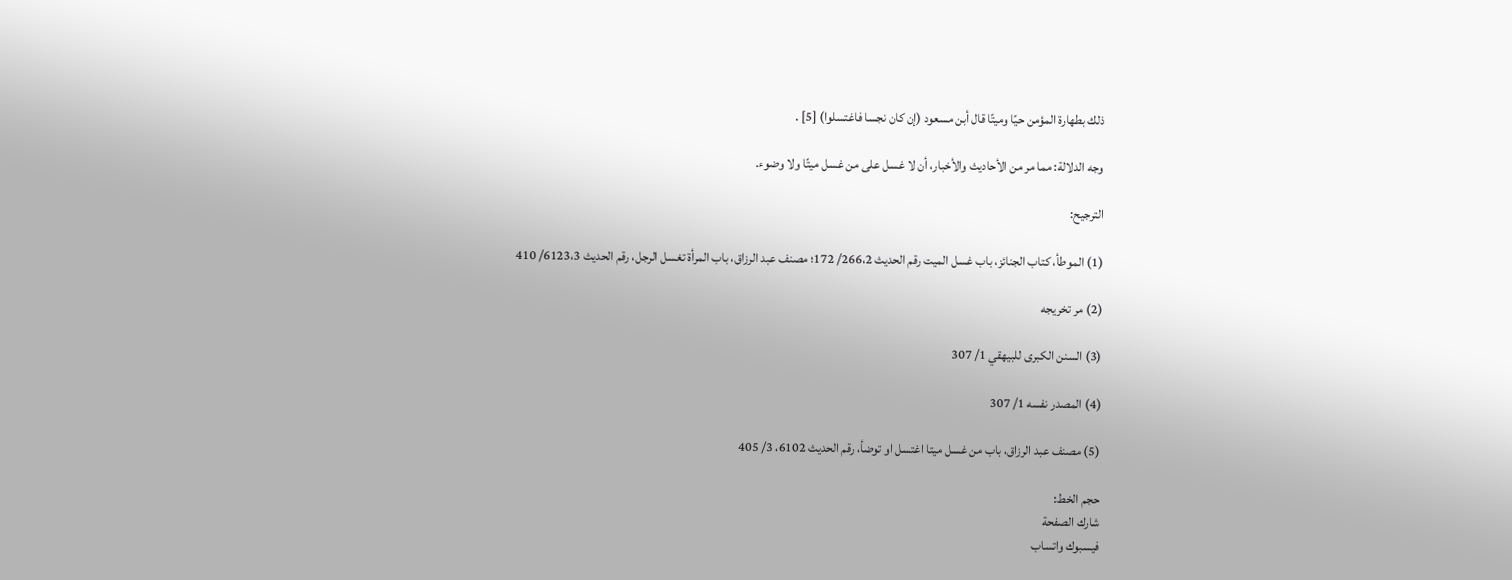ذلك بطهارة المؤمن حيًا وميتًا قال أبن مسعود (إن كان نجسا فاغتسلوا) [5] .

وجه الدلالة: مما مر من الأحاديث والأخبار، أن لا غسل على من غسل ميتًا ولا وضوء.

الترجيح:

(1) الموطأ، كتاب الجنائز، باب غسل الميت رقم الحديث 266،2/ 172؛ مصنف عبد الرزاق، باب المرأة تغسل الرجل، رقم الحديث 6123،3/ 410

(2) مر تخريجه

(3) السنن الكبرى للبيهقي 1/ 307

(4) المصدر نفسه 1/ 307

(5) مصنف عبد الرزاق، باب من غسل ميتا اغتسل او توضأ، رقم الحديث 6102، 3/ 405

حجم الخط:
شارك الصفحة
فيسبوك واتساب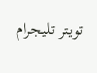تويتر تليجرام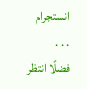انستجرام
. . .
فضلًا انتظر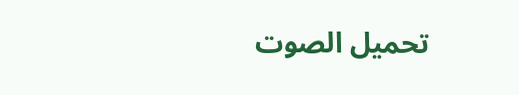تحميل الصوت